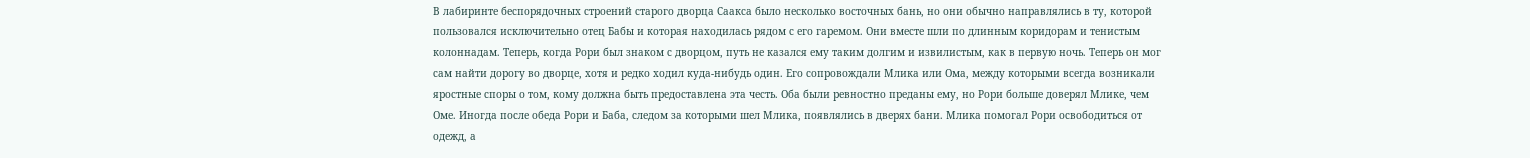В лабиринте беспорядочных строений старого дворца Саакса было несколько восточных бань, но они обычно направлялись в ту, которой пользовался исключительно отец Бабы и которая находилась рядом с его гаремом. Они вместе шли по длинным коридорам и тенистым колоннадам. Теперь, когда Рори был знаком с дворцом, путь не казался ему таким долгим и извилистым, как в первую ночь. Теперь он мог сам найти дорогу во дворце, хотя и редко ходил куда-нибудь один. Его сопровождали Млика или Ома, между которыми всегда возникали яростные споры о том, кому должна быть предоставлена эта честь. Оба были ревностно преданы ему, но Рори больше доверял Млике, чем Оме. Иногда после обеда Рори и Баба, следом за которыми шел Млика, появлялись в дверях бани. Млика помогал Рори освободиться от одежд, а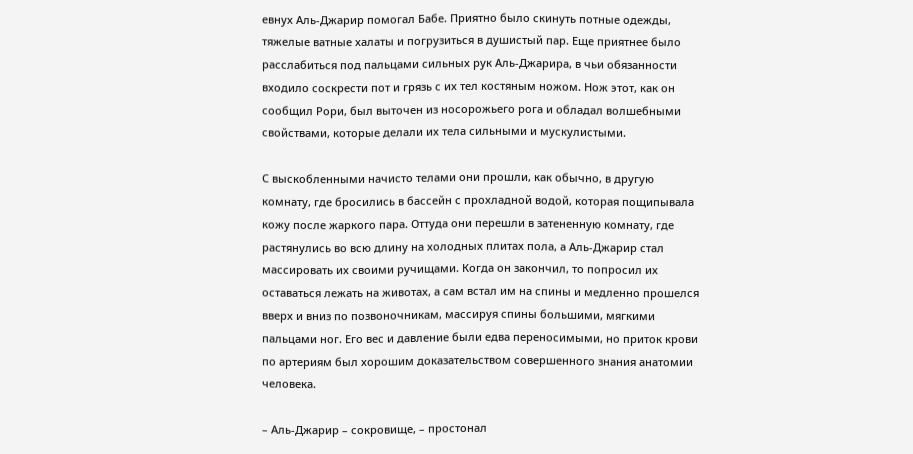евнух Аль-Джарир помогал Бабе. Приятно было скинуть потные одежды, тяжелые ватные халаты и погрузиться в душистый пар. Еще приятнее было расслабиться под пальцами сильных рук Аль-Джарира, в чьи обязанности входило соскрести пот и грязь с их тел костяным ножом. Нож этот, как он сообщил Рори, был выточен из носорожьего рога и обладал волшебными свойствами, которые делали их тела сильными и мускулистыми.

С выскобленными начисто телами они прошли, как обычно, в другую комнату, где бросились в бассейн с прохладной водой, которая пощипывала кожу после жаркого пара. Оттуда они перешли в затененную комнату, где растянулись во всю длину на холодных плитах пола, а Аль-Джарир стал массировать их своими ручищами. Когда он закончил, то попросил их оставаться лежать на животах, а сам встал им на спины и медленно прошелся вверх и вниз по позвоночникам, массируя спины большими, мягкими пальцами ног. Его вес и давление были едва переносимыми, но приток крови по артериям был хорошим доказательством совершенного знания анатомии человека.

– Аль-Джарир – сокровище, – простонал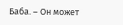Баба. – Он может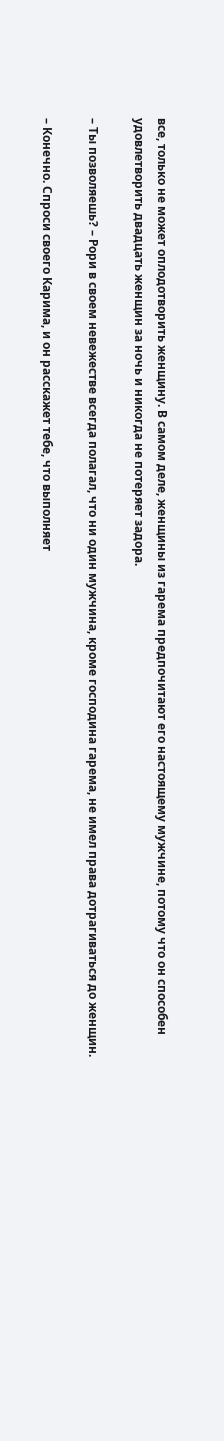все, только не может оплодотворить женщину. В самом деле, женщины из гарема предпочитают его настоящему мужчине, потому что он способен удовлетворить двадцать женщин за ночь и никогда не потеряет задора.

– Ты позволяешь? – Рори в своем невежестве всегда полагал, что ни один мужчина, кроме господина гарема, не имел права дотрагиваться до женщин.

– Конечно. Спроси своего Карима, и он расскажет тебе, что выполняет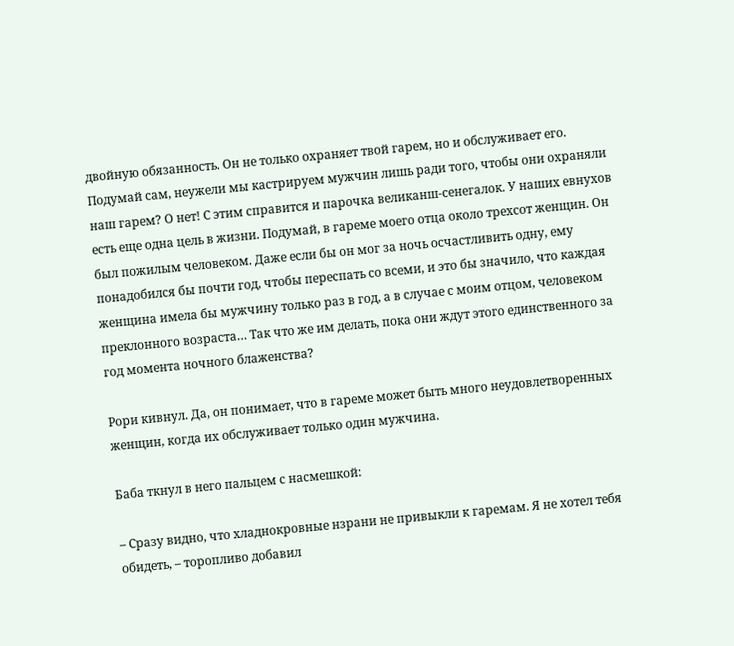двойную обязанность. Он не только охраняет твой гарем, но и обслуживает его. Подумай сам, неужели мы кастрируем мужчин лишь ради того, чтобы они охраняли наш гарем? О нет! С этим справится и парочка великанш-сенегалок. У наших евнухов есть еще одна цель в жизни. Подумай, в гареме моего отца около трехсот женщин. Он был пожилым человеком. Даже если бы он мог за ночь осчастливить одну, ему понадобился бы почти год, чтобы переспать со всеми, и это бы значило, что каждая женщина имела бы мужчину только раз в год, а в случае с моим отцом, человеком преклонного возраста… Так что же им делать, пока они ждут этого единственного за год момента ночного блаженства?

Рори кивнул. Да, он понимает, что в гареме может быть много неудовлетворенных женщин, когда их обслуживает только один мужчина.

Баба ткнул в него пальцем с насмешкой:

– Сразу видно, что хладнокровные нзрани не привыкли к гаремам. Я не хотел тебя обидеть, – торопливо добавил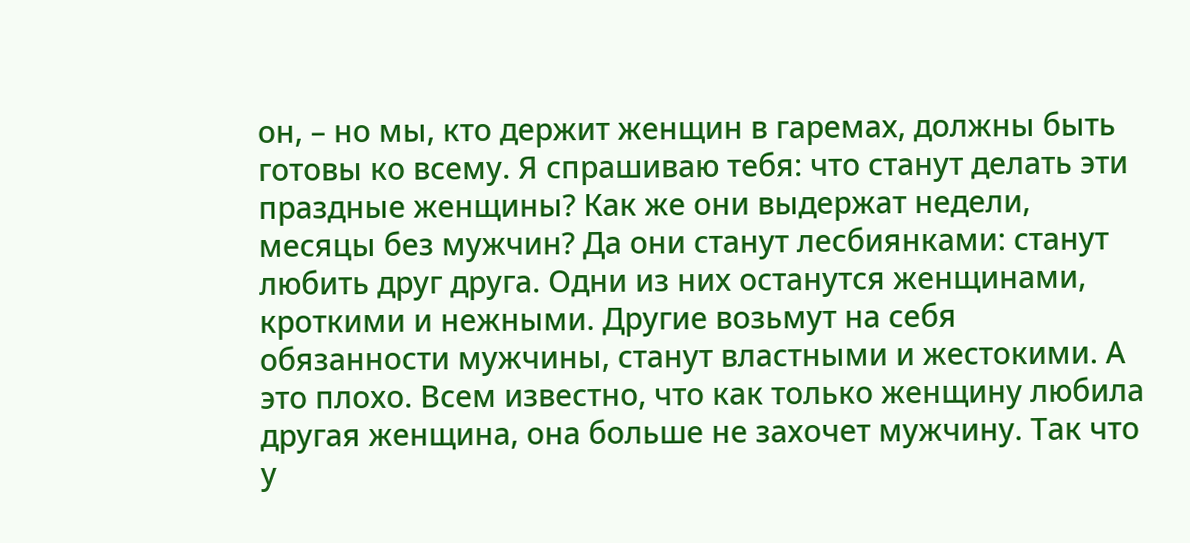он, – но мы, кто держит женщин в гаремах, должны быть готовы ко всему. Я спрашиваю тебя: что станут делать эти праздные женщины? Как же они выдержат недели, месяцы без мужчин? Да они станут лесбиянками: станут любить друг друга. Одни из них останутся женщинами, кроткими и нежными. Другие возьмут на себя обязанности мужчины, станут властными и жестокими. А это плохо. Всем известно, что как только женщину любила другая женщина, она больше не захочет мужчину. Так что у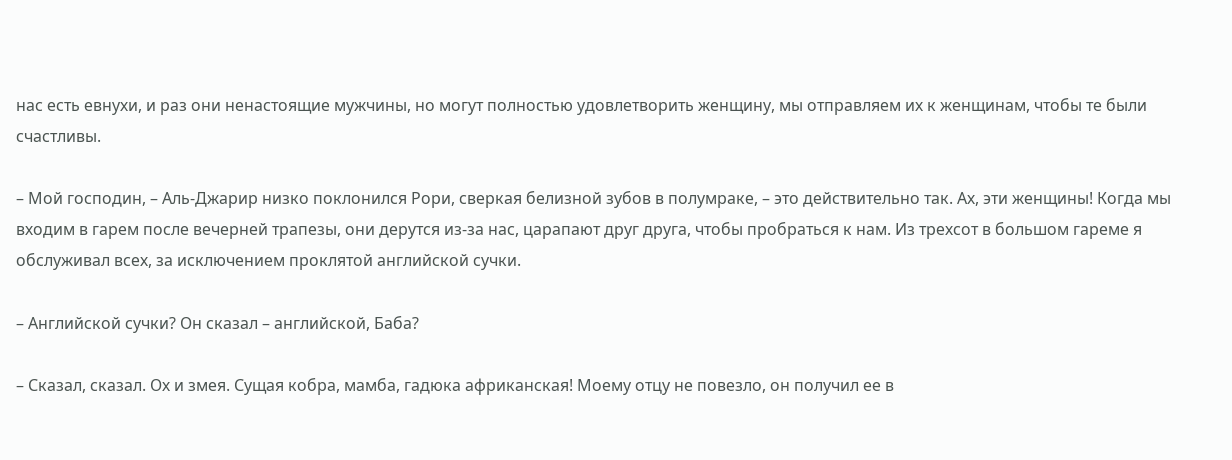нас есть евнухи, и раз они ненастоящие мужчины, но могут полностью удовлетворить женщину, мы отправляем их к женщинам, чтобы те были счастливы.

– Мой господин, – Аль-Джарир низко поклонился Рори, сверкая белизной зубов в полумраке, – это действительно так. Ах, эти женщины! Когда мы входим в гарем после вечерней трапезы, они дерутся из-за нас, царапают друг друга, чтобы пробраться к нам. Из трехсот в большом гареме я обслуживал всех, за исключением проклятой английской сучки.

– Английской сучки? Он сказал – английской, Баба?

– Сказал, сказал. Ох и змея. Сущая кобра, мамба, гадюка африканская! Моему отцу не повезло, он получил ее в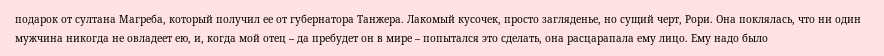подарок от султана Магреба, который получил ее от губернатора Танжера. Лакомый кусочек, просто загляденье, но сущий черт, Рори. Она поклялась, что ни один мужчина никогда не овладеет ею, и, когда мой отец – да пребудет он в мире – попытался это сделать, она расцарапала ему лицо. Ему надо было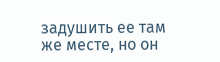задушить ее там же месте, но он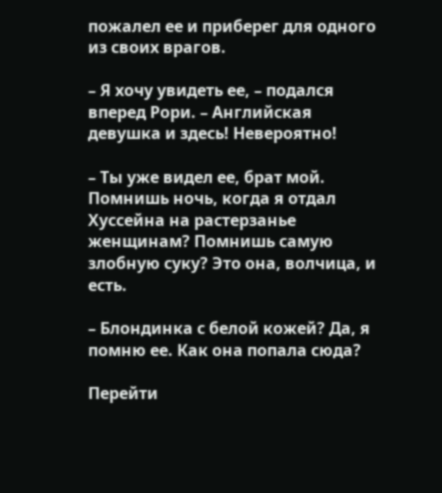пожалел ее и приберег для одного из своих врагов.

– Я хочу увидеть ее, – подался вперед Рори. – Английская девушка и здесь! Невероятно!

– Ты уже видел ее, брат мой. Помнишь ночь, когда я отдал Хуссейна на растерзанье женщинам? Помнишь самую злобную суку? Это она, волчица, и есть.

– Блондинка с белой кожей? Да, я помню ее. Как она попала сюда?

Перейти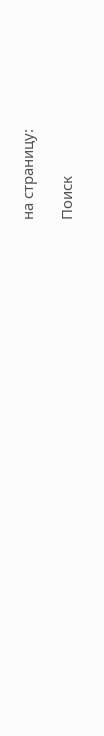на страницу:

Поиск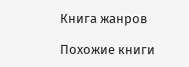Книга жанров

Похожие книги